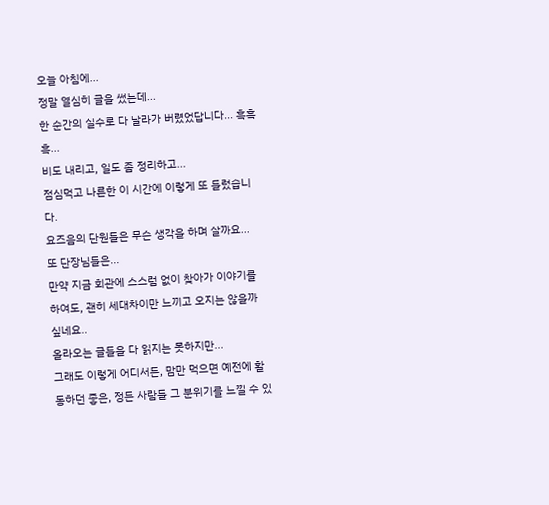오늘 아침에...
정말 열심히 글을 썼는데...
한 순간의 실수로 다 날라가 버렸었답니다... 흑흑흑...
비도 내리고, 일도 좀 정리하고...
점심먹고 나른한 이 시간에 이렇게 또 들렀습니다.
요즈음의 단원들은 무슨 생각을 하며 살까요...
또 단장님들은...
만약 지금 회관에 스스럼 없이 찾아가 이야기를 하여도, 괜히 세대차이만 느끼고 오지는 않을까 싶네요..
올라오는 글들을 다 읽지는 못하지만...
그래도 이렇게 어디서든, 맘만 먹으면 예전에 활동하던 좋은, 정든 사람들 그 분위기를 느낄 수 있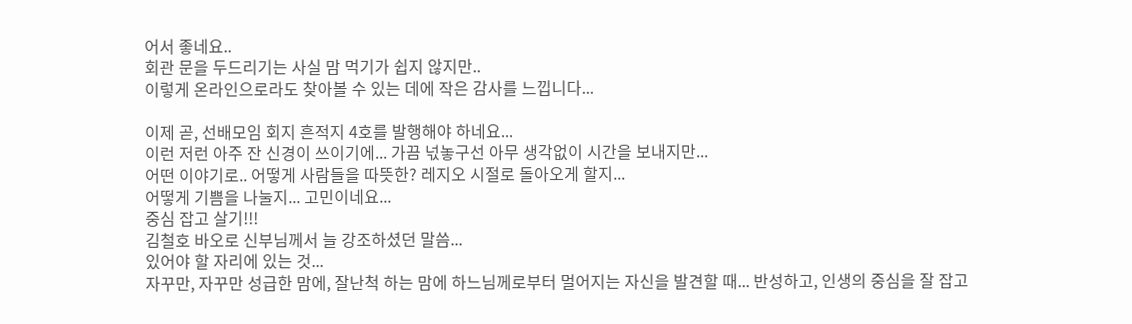어서 좋네요..
회관 문을 두드리기는 사실 맘 먹기가 쉽지 않지만..
이렇게 온라인으로라도 찾아볼 수 있는 데에 작은 감사를 느낍니다...

이제 곧, 선배모임 회지 흔적지 4호를 발행해야 하네요...
이런 저런 아주 잔 신경이 쓰이기에... 가끔 넋놓구선 아무 생각없이 시간을 보내지만...
어떤 이야기로.. 어떻게 사람들을 따뜻한? 레지오 시절로 돌아오게 할지...
어떻게 기쁨을 나눌지... 고민이네요...
중심 잡고 살기!!!
김철호 바오로 신부님께서 늘 강조하셨던 말씀...
있어야 할 자리에 있는 것...
자꾸만, 자꾸만 성급한 맘에, 잘난척 하는 맘에 하느님께로부터 멀어지는 자신을 발견할 때... 반성하고, 인생의 중심을 잘 잡고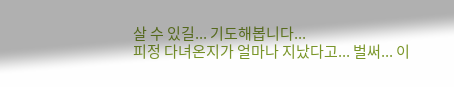살 수 있길... 기도해봅니다...
피정 다녀온지가 얼마나 지났다고... 벌써... 이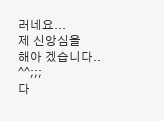러네요...
제 신앙심을
해아 겠습니다.. ^^;;;
다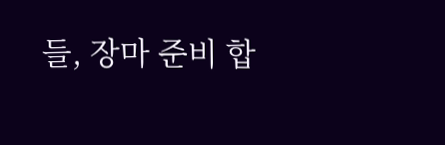들, 장마 준비 합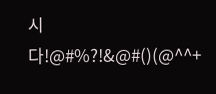시다!@#%?!&@#()(@^^+